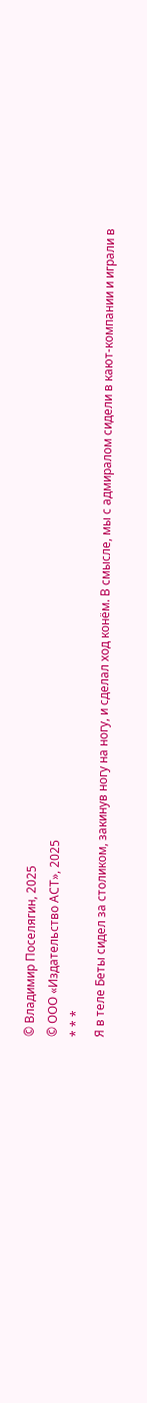© Владимир Поселягин, 2025
© ООО «Издательство АСТ», 2025
* * *
Я в теле Беты сидел за столиком, закинув ногу на ногу, и сделал ход конём. В смысле, мы с адмиралом сидели в кают-компании и играли в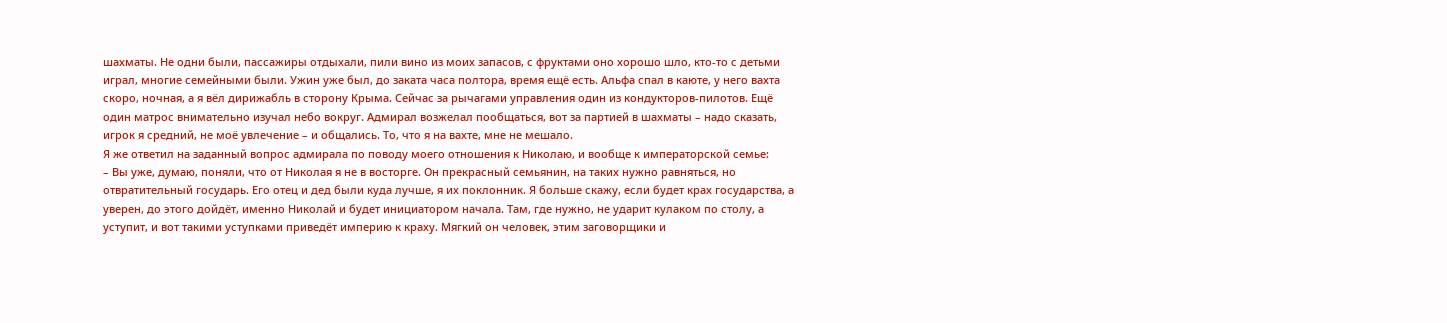шахматы. Не одни были, пассажиры отдыхали, пили вино из моих запасов, с фруктами оно хорошо шло, кто-то с детьми играл, многие семейными были. Ужин уже был, до заката часа полтора, время ещё есть. Альфа спал в каюте, у него вахта скоро, ночная, а я вёл дирижабль в сторону Крыма. Сейчас за рычагами управления один из кондукторов-пилотов. Ещё один матрос внимательно изучал небо вокруг. Адмирал возжелал пообщаться, вот за партией в шахматы – надо сказать, игрок я средний, не моё увлечение – и общались. То, что я на вахте, мне не мешало.
Я же ответил на заданный вопрос адмирала по поводу моего отношения к Николаю, и вообще к императорской семье:
– Вы уже, думаю, поняли, что от Николая я не в восторге. Он прекрасный семьянин, на таких нужно равняться, но отвратительный государь. Его отец и дед были куда лучше, я их поклонник. Я больше скажу, если будет крах государства, а уверен, до этого дойдёт, именно Николай и будет инициатором начала. Там, где нужно, не ударит кулаком по столу, а уступит, и вот такими уступками приведёт империю к краху. Мягкий он человек, этим заговорщики и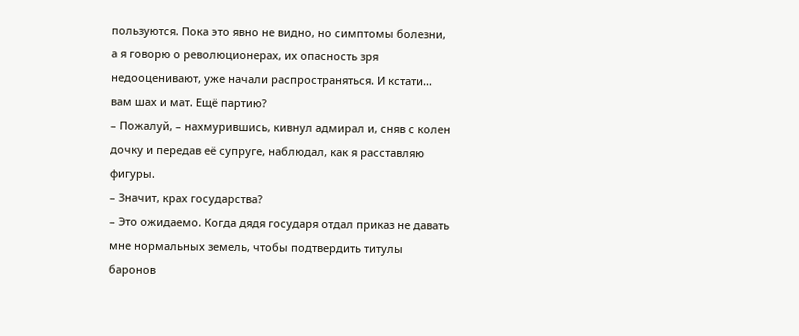пользуются. Пока это явно не видно, но симптомы болезни, а я говорю о революционерах, их опасность зря недооценивают, уже начали распространяться. И кстати… вам шах и мат. Ещё партию?
– Пожалуй, – нахмурившись, кивнул адмирал и, сняв с колен дочку и передав её супруге, наблюдал, как я расставляю фигуры.
– Значит, крах государства?
– Это ожидаемо. Когда дядя государя отдал приказ не давать мне нормальных земель, чтобы подтвердить титулы баронов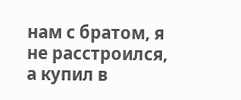нам с братом, я не расстроился, а купил в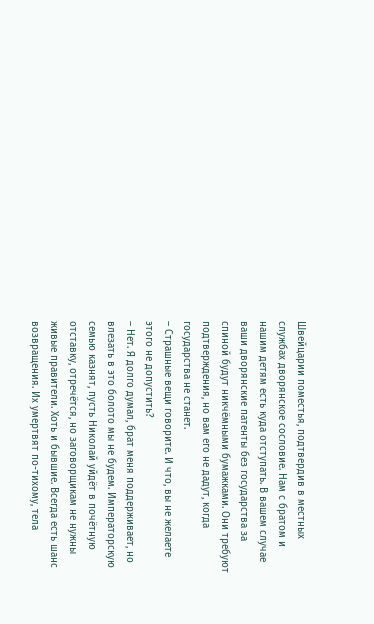Швейцарии поместья, подтвердив в местных службах дворянское сословие. Нам с братом и нашим детям есть куда отступать. В вашем случае ваши дворянские патенты без государства за спиной будут никчёмными бумажками. Они требуют подтверждения, но вам его не дадут, когда государства не станет.
– Страшные вещи говорите. И что, вы не желаете этого не допустить?
– Нет. Я долго думал, брат меня поддерживает, но влезать в это болото мы не будем. Императорскую семью казнят, пусть Николай уйдёт в почётную отставку, отречётся, но заговорщикам не нужны живые правители. Хоть и бывшие. Всегда есть шанс возвращения. Их умертвят по-тихому, тела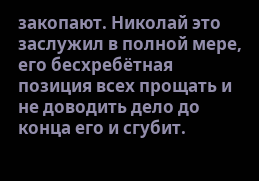закопают. Николай это заслужил в полной мере, его бесхребётная позиция всех прощать и не доводить дело до конца его и сгубит.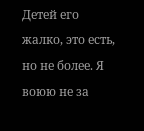Детей его жалко, это есть, но не более. Я воюю не за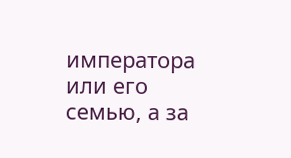императора или его семью, а за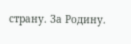страну. За Родину.